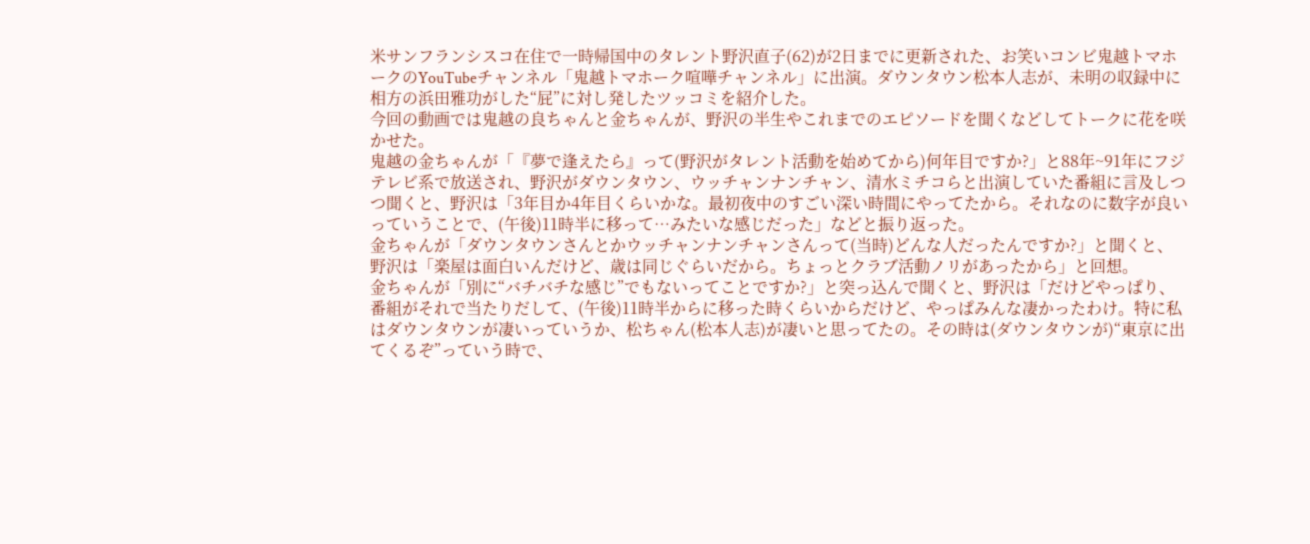米サンフランシスコ在住で一時帰国中のタレント野沢直子(62)が2日までに更新された、お笑いコンビ鬼越トマホークのYouTubeチャンネル「鬼越トマホーク喧嘩チャンネル」に出演。ダウンタウン松本人志が、未明の収録中に相方の浜田雅功がした“屁”に対し発したツッコミを紹介した。
今回の動画では鬼越の良ちゃんと金ちゃんが、野沢の半生やこれまでのエピソードを聞くなどしてトークに花を咲かせた。
鬼越の金ちゃんが「『夢で逢えたら』って(野沢がタレント活動を始めてから)何年目ですか?」と88年~91年にフジテレビ系で放送され、野沢がダウンタウン、ウッチャンナンチャン、清水ミチコらと出演していた番組に言及しつつ聞くと、野沢は「3年目か4年目くらいかな。最初夜中のすごい深い時間にやってたから。それなのに数字が良いっていうことで、(午後)11時半に移って…みたいな感じだった」などと振り返った。
金ちゃんが「ダウンタウンさんとかウッチャンナンチャンさんって(当時)どんな人だったんですか?」と聞くと、野沢は「楽屋は面白いんだけど、歳は同じぐらいだから。ちょっとクラブ活動ノリがあったから」と回想。
金ちゃんが「別に“バチバチな感じ”でもないってことですか?」と突っ込んで聞くと、野沢は「だけどやっぱり、番組がそれで当たりだして、(午後)11時半からに移った時くらいからだけど、やっぱみんな凄かったわけ。特に私はダウンタウンが凄いっていうか、松ちゃん(松本人志)が凄いと思ってたの。その時は(ダウンタウンが)“東京に出てくるぞ”っていう時で、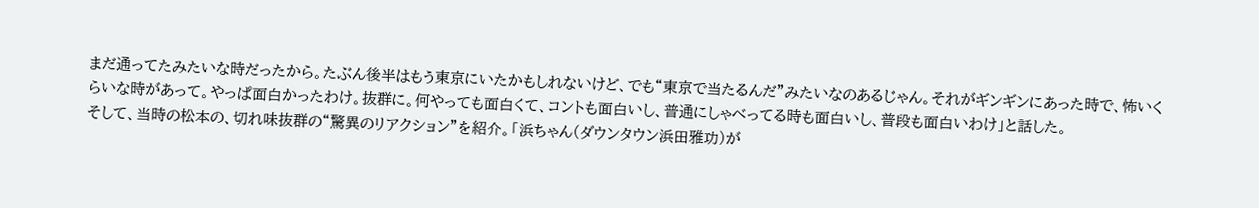まだ通ってたみたいな時だったから。たぶん後半はもう東京にいたかもしれないけど、でも“東京で当たるんだ”みたいなのあるじゃん。それがギンギンにあった時で、怖いくらいな時があって。やっぱ面白かったわけ。抜群に。何やっても面白くて、コントも面白いし、普通にしゃべってる時も面白いし、普段も面白いわけ」と話した。
そして、当時の松本の、切れ味抜群の“驚異のリアクション”を紹介。「浜ちゃん(ダウンタウン浜田雅功)が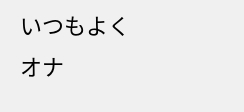いつもよくオナ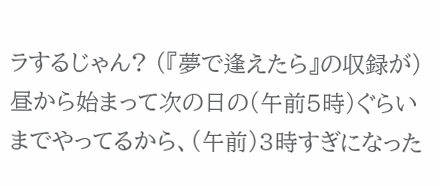ラするじゃん? (『夢で逢えたら』の収録が)昼から始まって次の日の(午前5時)ぐらいまでやってるから、(午前)3時すぎになった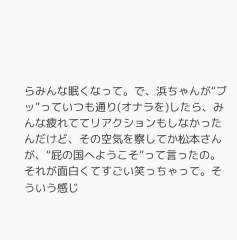らみんな眠くなって。で、浜ちゃんが“ブッ”っていつも通り(オナラを)したら、みんな疲れててリアクションもしなかったんだけど、その空気を察してか松本さんが、“屁の国へようこそ”って言ったの。それが面白くてすごい笑っちゃって。そういう感じ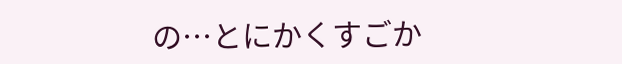の…とにかくすごか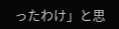ったわけ」と思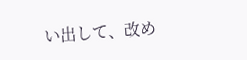い出して、改め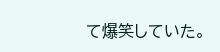て爆笑していた。